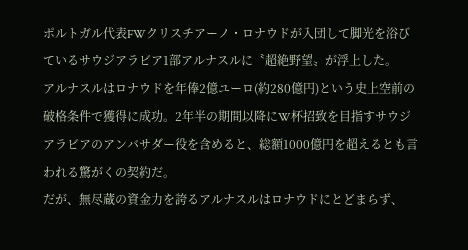ポルトガル代表FWクリスチアーノ・ロナウドが入団して脚光を浴びているサウジアラビア1部アルナスルに〝超絶野望〟が浮上した。
アルナスルはロナウドを年俸2億ユーロ(約280億円)という史上空前の破格条件で獲得に成功。2年半の期間以降にW杯招致を目指すサウジアラビアのアンバサダー役を含めると、総額1000億円を超えるとも言われる驚がくの契約だ。
だが、無尽蔵の資金力を誇るアルナスルはロナウドにとどまらず、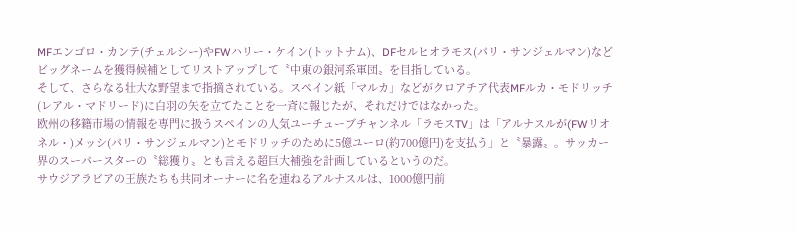MFエンゴロ・カンテ(チェルシー)やFWハリー・ケイン(トットナム)、DFセルヒオラモス(パリ・サンジェルマン)などビッグネームを獲得候補としてリストアップして〝中東の銀河系軍団〟を目指している。
そして、さらなる壮大な野望まで指摘されている。スペイン紙「マルカ」などがクロアチア代表MFルカ・モドリッチ(レアル・マドリード)に白羽の矢を立てたことを一斉に報じたが、それだけではなかった。
欧州の移籍市場の情報を専門に扱うスペインの人気ユーチューブチャンネル「ラモスTV」は「アルナスルが(FWリオネル・)メッシ(パリ・サンジェルマン)とモドリッチのために5億ユーロ(約700億円)を支払う」と〝暴露〟。サッカー界のスーパースターの〝総獲り〟とも言える超巨大補強を計画しているというのだ。
サウジアラビアの王族たちも共同オーナーに名を連ねるアルナスルは、1000億円前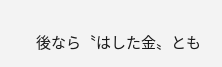後なら〝はした金〟とも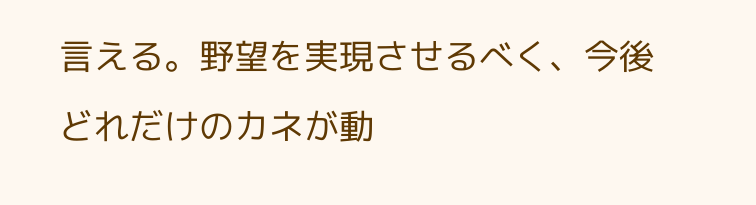言える。野望を実現させるべく、今後どれだけのカネが動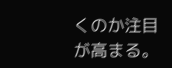くのか注目が高まる。